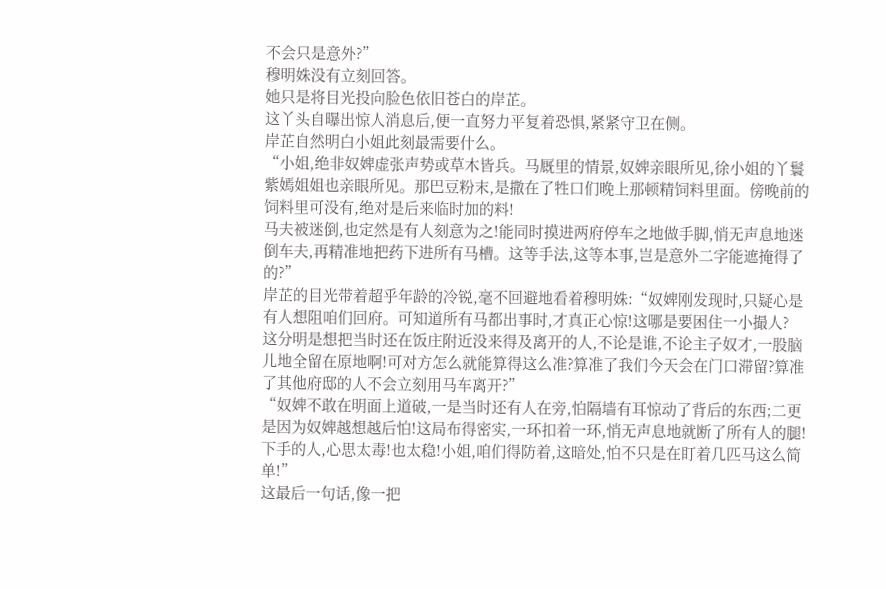不会只是意外?”
穆明姝没有立刻回答。
她只是将目光投向脸色依旧苍白的岸芷。
这丫头自曝出惊人消息后,便一直努力平复着恐惧,紧紧守卫在侧。
岸芷自然明白小姐此刻最需要什么。
“小姐,绝非奴婢虚张声势或草木皆兵。马厩里的情景,奴婢亲眼所见,徐小姐的丫鬟紫嫣姐姐也亲眼所见。那巴豆粉末,是撒在了牲口们晚上那顿精饲料里面。傍晚前的饲料里可没有,绝对是后来临时加的料!
马夫被迷倒,也定然是有人刻意为之!能同时摸进两府停车之地做手脚,悄无声息地迷倒车夫,再精准地把药下进所有马槽。这等手法,这等本事,岂是意外二字能遮掩得了的?”
岸芷的目光带着超乎年龄的冷锐,毫不回避地看着穆明姝:“奴婢刚发现时,只疑心是有人想阻咱们回府。可知道所有马都出事时,才真正心惊!这哪是要困住一小撮人?
这分明是想把当时还在饭庄附近没来得及离开的人,不论是谁,不论主子奴才,一股脑儿地全留在原地啊!可对方怎么就能算得这么准?算准了我们今天会在门口滞留?算准了其他府邸的人不会立刻用马车离开?”
“奴婢不敢在明面上道破,一是当时还有人在旁,怕隔墙有耳惊动了背后的东西;二更是因为奴婢越想越后怕!这局布得密实,一环扣着一环,悄无声息地就断了所有人的腿!下手的人,心思太毒!也太稳!小姐,咱们得防着,这暗处,怕不只是在盯着几匹马这么简单!”
这最后一句话,像一把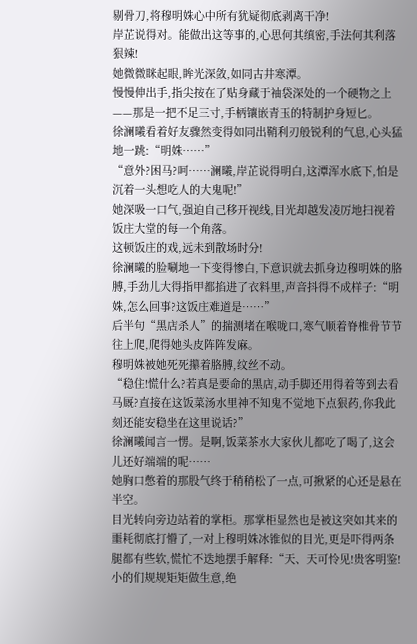剔骨刀,将穆明姝心中所有犹疑彻底剥离干净!
岸芷说得对。能做出这等事的,心思何其缜密,手法何其利落狠辣!
她微微眯起眼,眸光深敛,如同古井寒潭。
慢慢伸出手,指尖按在了贴身藏于袖袋深处的一个硬物之上——那是一把不足三寸,手柄镶嵌青玉的特制护身短匕。
徐澜曦看着好友骤然变得如同出鞘利刃般锐利的气息,心头猛地一跳:“明姝……”
“意外?困马?呵……澜曦,岸芷说得明白,这潭浑水底下,怕是沉着一头想吃人的大鬼呢!”
她深吸一口气,强迫自己移开视线,目光却越发凌厉地扫视着饭庄大堂的每一个角落。
这顿饭庄的戏,远未到散场时分!
徐澜曦的脸唰地一下变得惨白,下意识就去抓身边穆明姝的胳膊,手劲儿大得指甲都掐进了衣料里,声音抖得不成样子:“明姝,怎么回事?这饭庄难道是……”
后半句“黑店杀人”的揣测堵在喉咙口,寒气顺着脊椎骨节节往上爬,爬得她头皮阵阵发麻。
穆明姝被她死死攥着胳膊,纹丝不动。
“稳住!慌什么?若真是要命的黑店,动手脚还用得着等到去看马厩?直接在这饭菜汤水里神不知鬼不觉地下点狠药,你我此刻还能安稳坐在这里说话?”
徐澜曦闻言一愣。是啊,饭菜茶水大家伙儿都吃了喝了,这会儿还好端端的呢……
她胸口憋着的那股气终于稍稍松了一点,可揪紧的心还是悬在半空。
目光转向旁边站着的掌柜。那掌柜显然也是被这突如其来的噩耗彻底打懵了,一对上穆明姝冰锥似的目光,更是吓得两条腿都有些软,慌忙不迭地摆手解释:“天、天可怜见!贵客明鉴!小的们规规矩矩做生意,绝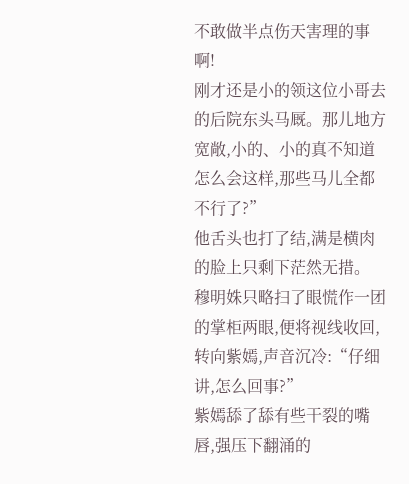不敢做半点伤天害理的事啊!
刚才还是小的领这位小哥去的后院东头马厩。那儿地方宽敞,小的、小的真不知道怎么会这样,那些马儿全都不行了?”
他舌头也打了结,满是横肉的脸上只剩下茫然无措。
穆明姝只略扫了眼慌作一团的掌柜两眼,便将视线收回,转向紫嫣,声音沉冷:“仔细讲,怎么回事?”
紫嫣舔了舔有些干裂的嘴唇,强压下翻涌的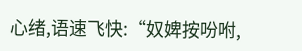心绪,语速飞快:“奴婢按吩咐,